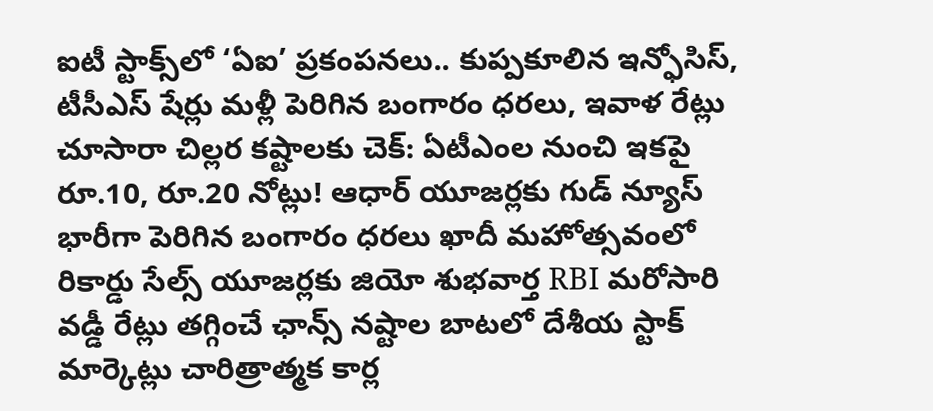ఐటీ స్టాక్స్‌లో ‘ఏఐ’ ప్రకంపనలు.. కుప్పకూలిన ఇన్ఫోసిస్, టీసీఎస్ షేర్లు మళ్లీ పెరిగిన బంగారం ధరలు, ఇవాళ రేట్లు చూసారా చిల్లర కష్టాలకు చెక్: ఏటీఎంల నుంచి ఇకపై రూ.10, రూ.20 నోట్లు! ఆధార్ యూజర్లకు గుడ్ న్యూస్ భారీగా పెరిగిన బంగారం ధరలు ఖాదీ మహోత్సవంలో రికార్డు సేల్స్ యూజర్లకు జియో శుభవార్త RBI మరోసారి వడ్డీ రేట్లు తగ్గించే ఛాన్స్ నష్టాల బాటలో దేశీయ స్టాక్ మార్కెట్లు చారిత్రాత్మక కార్ల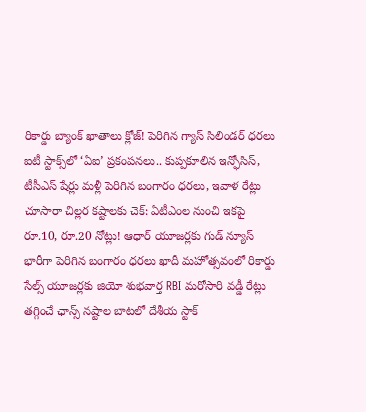రికార్డు బ్యాంక్ ఖాతాలు క్లోజ్! పెరిగిన గ్యాస్ సిలిండర్ ధరలు ఐటీ స్టాక్స్‌లో ‘ఏఐ’ ప్రకంపనలు.. కుప్పకూలిన ఇన్ఫోసిస్, టీసీఎస్ షేర్లు మళ్లీ పెరిగిన బంగారం ధరలు, ఇవాళ రేట్లు చూసారా చిల్లర కష్టాలకు చెక్: ఏటీఎంల నుంచి ఇకపై రూ.10, రూ.20 నోట్లు! ఆధార్ యూజర్లకు గుడ్ న్యూస్ భారీగా పెరిగిన బంగారం ధరలు ఖాదీ మహోత్సవంలో రికార్డు సేల్స్ యూజర్లకు జియో శుభవార్త RBI మరోసారి వడ్డీ రేట్లు తగ్గించే ఛాన్స్ నష్టాల బాటలో దేశీయ స్టాక్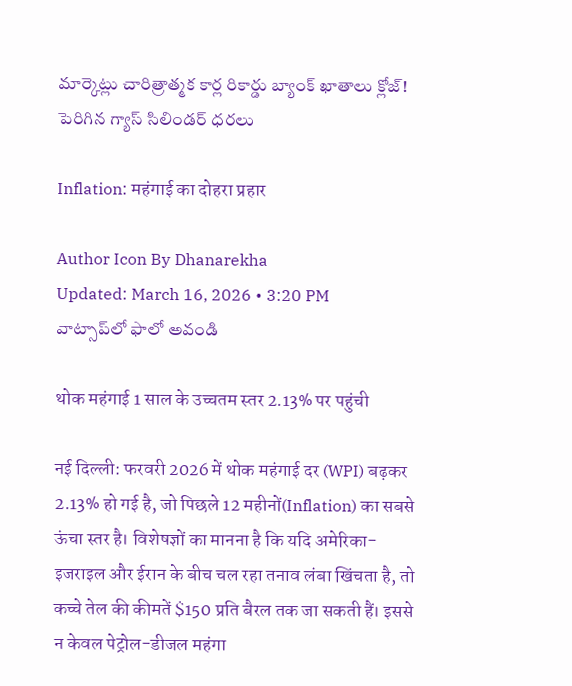మార్కెట్లు చారిత్రాత్మక కార్ల రికార్డు బ్యాంక్ ఖాతాలు క్లోజ్! పెరిగిన గ్యాస్ సిలిండర్ ధరలు

Inflation: महंगाई का दोहरा प्रहार

Author Icon By Dhanarekha
Updated: March 16, 2026 • 3:20 PM
వాట్సాప్‌లో ఫాలో అవండి

थोक महंगाई 1 साल के उच्चतम स्तर 2.13% पर पहुंची

नई दिल्ली: फरवरी 2026 में थोक महंगाई दर (WPI) बढ़कर 2.13% हो गई है, जो पिछले 12 महीनों(Inflation) का सबसे ऊंचा स्तर है। विशेषज्ञों का मानना है कि यदि अमेरिका-इजराइल और ईरान के बीच चल रहा तनाव लंबा खिंचता है, तो कच्चे तेल की कीमतें $150 प्रति बैरल तक जा सकती हैं। इससे न केवल पेट्रोल-डीजल महंगा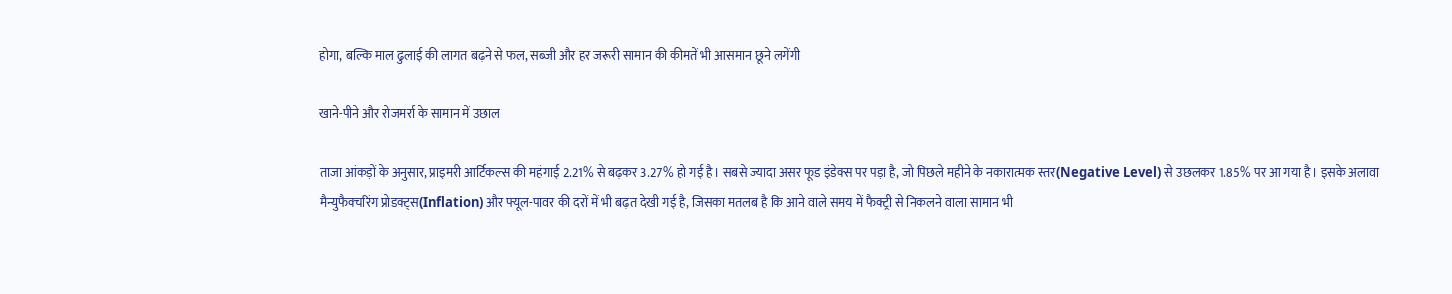होगा, बल्कि माल ढुलाई की लागत बढ़ने से फल, सब्जी और हर जरूरी सामान की कीमतें भी आसमान छूने लगेंगी

खाने-पीने और रोजमर्रा के सामान में उछाल

ताजा आंकड़ों के अनुसार, प्राइमरी आर्टिकल्स की महंगाई 2.21% से बढ़कर 3.27% हो गई है। सबसे ज्यादा असर फूड इंडेक्स पर पड़ा है, जो पिछले महीने के नकारात्मक स्तर(Negative Level) से उछलकर 1.85% पर आ गया है। इसके अलावा मैन्युफैक्चरिंग प्रोडक्ट्स(Inflation) और फ्यूल-पावर की दरों में भी बढ़त देखी गई है, जिसका मतलब है कि आने वाले समय में फैक्ट्री से निकलने वाला सामान भी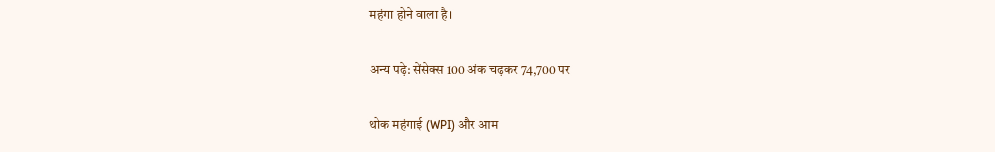महंगा होने वाला है।

अन्य पढ़े: सेंसेक्स 100 अंक चढ़कर 74,700 पर

थोक महंगाई (WPI) और आम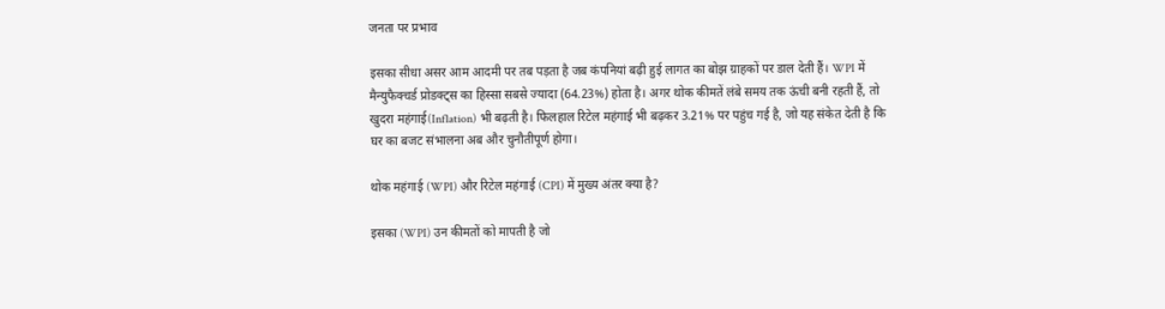जनता पर प्रभाव

इसका सीधा असर आम आदमी पर तब पड़ता है जब कंपनियां बढ़ी हुई लागत का बोझ ग्राहकों पर डाल देती हैं। WPI में मैन्युफैक्चर्ड प्रोडक्ट्स का हिस्सा सबसे ज्यादा (64.23%) होता है। अगर थोक कीमतें लंबे समय तक ऊंची बनी रहती हैं, तो खुदरा महंगाई(Inflation) भी बढ़ती है। फिलहाल रिटेल महंगाई भी बढ़कर 3.21% पर पहुंच गई है, जो यह संकेत देती है कि घर का बजट संभालना अब और चुनौतीपूर्ण होगा।

थोक महंगाई (WPI) और रिटेल महंगाई (CPI) में मुख्य अंतर क्या है?

इसका (WPI) उन कीमतों को मापती है जो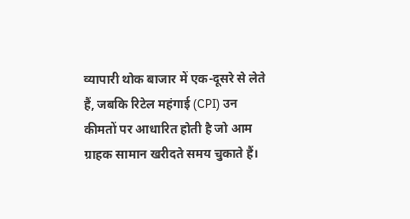व्यापारी थोक बाजार में एक-दूसरे से लेते हैं, जबकि रिटेल महंगाई (CPI) उन कीमतों पर आधारित होती है जो आम ग्राहक सामान खरीदते समय चुकाते हैं।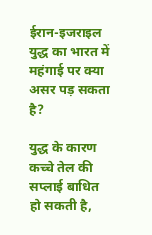ईरान-इजराइल युद्ध का भारत में महंगाई पर क्या असर पड़ सकता है?

युद्ध के कारण कच्चे तेल की सप्लाई बाधित हो सकती है,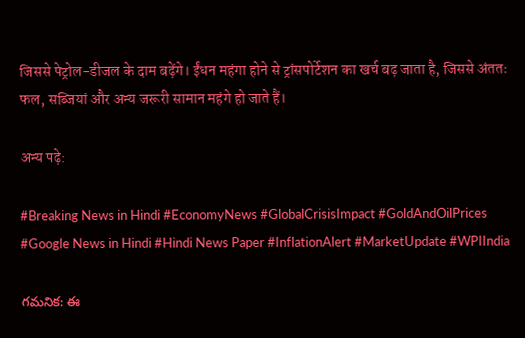जिससे पेट्रोल-डीजल के दाम बढ़ेंगे। ईंधन महंगा होने से ट्रांसपोर्टेशन का खर्च बढ़ जाता है, जिससे अंततः फल, सब्जियां और अन्य जरूरी सामान महंगे हो जाते हैं।

अन्य पढ़े:

#Breaking News in Hindi #EconomyNews #GlobalCrisisImpact #GoldAndOilPrices #Google News in Hindi #Hindi News Paper #InflationAlert #MarketUpdate #WPIIndia

గమనిక: ఈ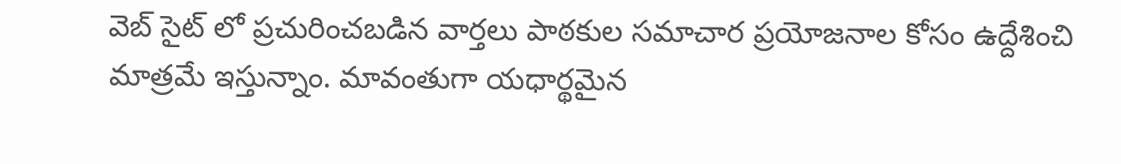వెబ్ సైట్ లో ప్రచురించబడిన వార్తలు పాఠకుల సమాచార ప్రయోజనాల కోసం ఉద్దేశించి మాత్రమే ఇస్తున్నాం. మావంతుగా యధార్థమైన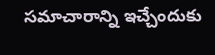సమాచారాన్ని ఇచ్చేందుకు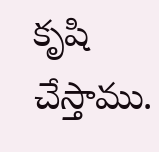కృషి చేస్తాము.